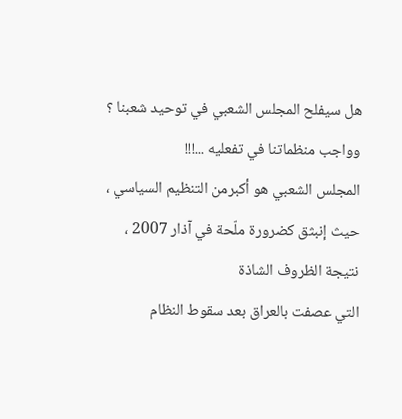هل سيفلح المجلس الشعبي في توحيد شعبنا ؟ وواجب منظماتنا في تفعليه ...!!!
المجلس الشعبي هو أكبرمن التنظيم السياسي ، حيث إنبثق كضرورة ملّحة في آذار 2007 ، نتيجة الظروف الشاذة
التي عصفت بالعراق بعد سقوط النظام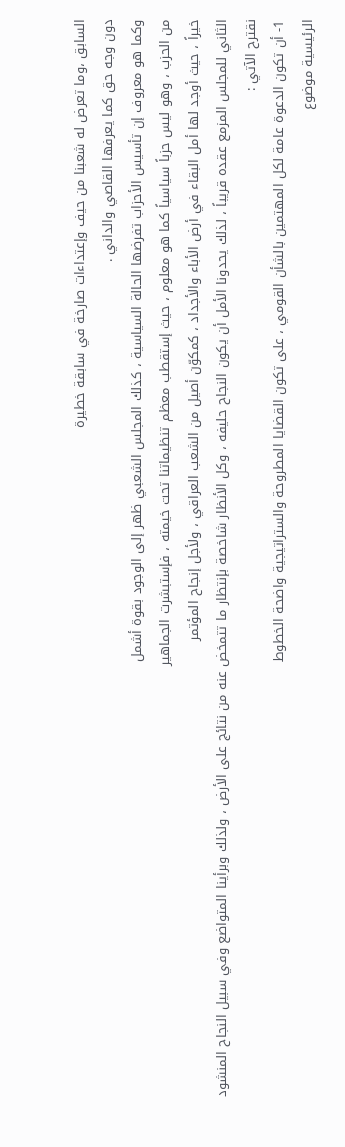السابق ،وما تعرض له شعبنا من حيف وإعتداءات صارخة في سابقة خطيرة
دون وجه حق كما يعرفها القاصي والداني .
وكما هو معروف إن تأسيس الأحزاب تفرضها الحالة السياسية ، كذلك المجلس الشعبي ظهر إلى الوجود بقوة أشمل
من الحزب ، وهو ليس حزباً سياسياً كما هو معلوم ، حيث إستقطب معظم تنظيماتنا تحت خيمته ، فإستبشرت الجماهير
خيراً ، حيث أوجد لها أمل البقاء في أرض الأباء والأجداد ، كمكوّن أصيل من الشعب العراقي ، ولأجل إنجاح المؤتمر
الثاني للمجلس المزمع عقده قريباً ، لذلك يحدونا الأمل أن يكون النجاح حليفه ، وكل الأنظار شاخصة بإنتظار ما تتمخض عنه من نتائج على الأرض ، ولذلك وبرأينا المتواضع وفي سبيل النجاح المنشود نقترح الآتي :
1- أن تكون الدعوة عامة لكل المهتمين بالشأن القومي ، على تكون القضايا المطروحة والستراتيجية واضحة الخطوط
الرئيسية موضوع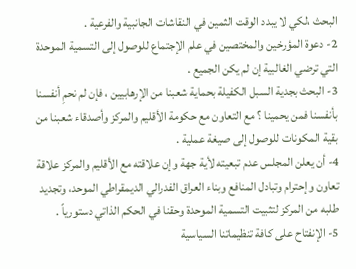البحث ،لكي لا يبدد الوقت الثمين في النقاشات الجانبية والفرعية .
2- دعوة المؤرخين والمختصين في علم الإجتماع للوصول إلى التسمية الموحدة التي ترضي الغالبية إن لم يكن الجميع .
3- البحث بجدية السبل الكفيلة بحماية شعبنا من الإرهابيين ، فإن لم نحمِ أنفسنا بأنفسنا فمن يحمينا ؟ مع التعاون مع حكومة الأقليم والمركز وأصدقاء شعبنا من بقية المكونات للوصول إلى صيغة عملية .
4- أن يعلن المجلس عدم تبعيته لأية جهة وإن علاقته مع الأقليم والمركز علاقة تعاون وإحترام وتبادل المنافع وبناء العراق الفدرالي الديمقراطي الموحد، وتجديد طلبه من المركز لتثبيت التسمية الموحدة وحقنا في الحكم الذاتي دستورياً .
5- الإنفتاح على كافة تنظيماتنا السياسية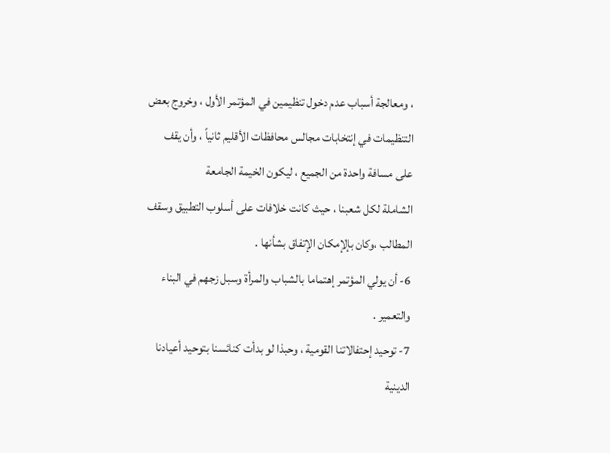، ومعالجة أسباب عدم دخول تنظيمين في المؤتمر الأول ، وخروج بعض
التنظيمات في إنتخابات مجالس محافظات الأقليم ثانياً ، وأن يقف على مسافة واحدة من الجميع ، ليكون الخيمة الجامعة
الشاملة لكل شعبنا ، حيث كانت خلافات على أسلوب التطبيق وسقف المطالب ،وكان بإلإمكان الإتفاق بشأنها .
6- أن يولي المؤتمر إهتماما بالشباب والمرأة وسبل زجهم في البناء والتعمير .
7- توحيد إحتفالاتنا القومية ، وحبذا لو بدأت كنائسنا بتوحيد أعيادنا الدينية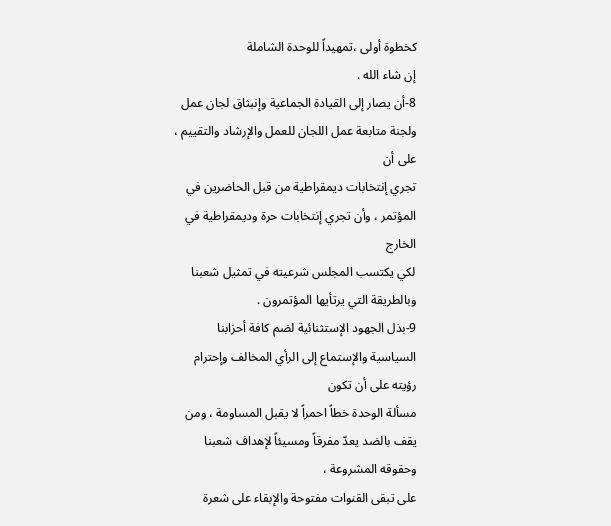كخطوة أولى ،تمهيداً للوحدة الشاملة
إن شاء الله .
8-أن يصار إلى القيادة الجماعية وإنبثاق لجان عمل ولجنة متابعة عمل اللجان للعمل والإرشاد والتقييم ، على أن
تجري إنتخابات ديمقراطية من قبل الحاضرين في المؤتمر ، وأن تجري إنتخابات حرة وديمقراطية في الخارج
لكي يكتسب المجلس شرعيته في تمثيل شعبنا وبالطريقة التي يرتأيها المؤتمرون .
9-بذل الجهود الإستثنائية لضم كافة أحزابنا السياسية والإستماع إلى الرأي المخالف وإحترام رؤيته على أن تكون
مسألة الوحدة خطاً احمراً لا يقبل المساومة ، ومن يقف بالضد يعدّ مفرقاً ومسيئاً لإهداف شعبنا وحقوقه المشروعة ،
على تبقى القنوات مفتوحة والإبقاء على شعرة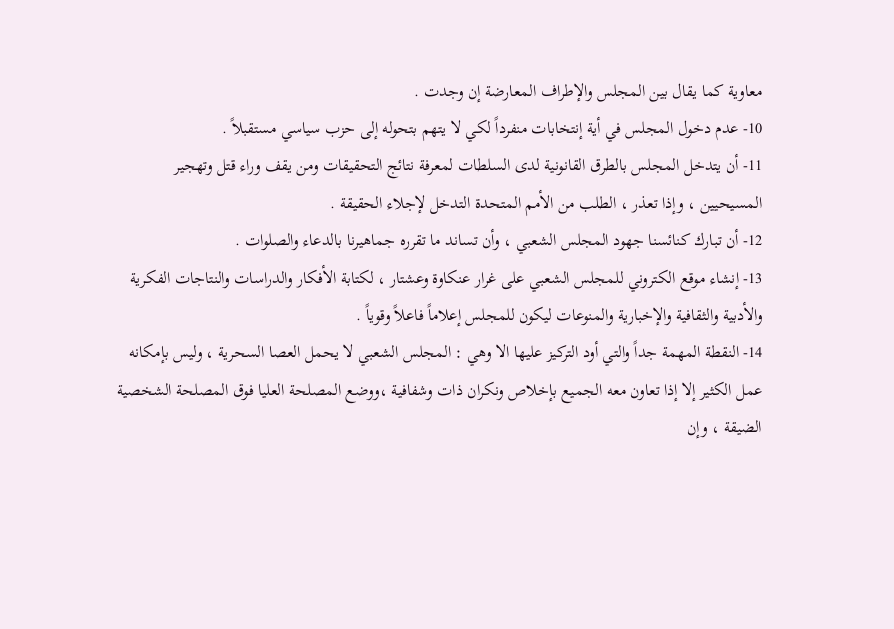معاوية كما يقال بين المجلس والإطراف المعارضة إن وجدت .
10- عدم دخول المجلس في أية إنتخابات منفرداً لكي لا يتهم بتحوله إلى حزب سياسي مستقبلاً .
11- أن يتدخل المجلس بالطرق القانونية لدى السلطات لمعرفة نتائج التحقيقات ومن يقف وراء قتل وتهجير
المسيحيين ، وإذا تعذر ، الطلب من الأمم المتحدة التدخل لإجلاء الحقيقة .
12- أن تبارك كنائسنا جهود المجلس الشعبي ، وأن تساند ما تقرره جماهيرنا بالدعاء والصلوات .
13- إنشاء موقع الكتروني للمجلس الشعبي على غرار عنكاوة وعشتار ، لكتابة الأفكار والدراسات والنتاجات الفكرية
والأدبية والثقافية والإخبارية والمنوعات ليكون للمجلس إعلاماً فاعلاً وقوياً .
14- النقطة المهمة جداً والتي أود التركيز عليها الا وهي : المجلس الشعبي لا يحمل العصا السحرية ، وليس بإمكانه
عمل الكثير إلا إذا تعاون معه الجميع بإخلاص ونكران ذات وشفافية ،ووضع المصلحة العليا فوق المصلحة الشخصية
الضيقة ، وإن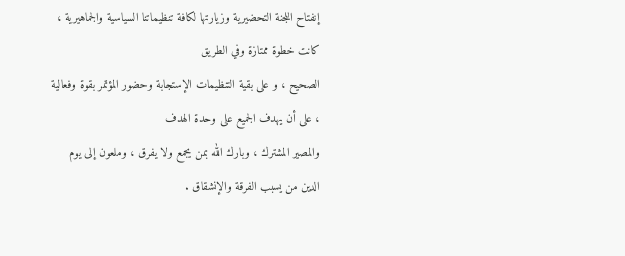إنفتاح اللجنة التحضيرية وزيارتها لكافة تنظيماتنا السياسية والجماهيرية ، كانت خطوة ممتازة وفي الطريق
الصحيح ، و على بقية التنظيمات الإستجابة وحضور المؤتمر بقوة وفعالية ، على أن يهدف الجميع على وحدة الهدف
والمصير المشترك ، وبارك الله بمن يجمع ولا يفرق ، وملعون إلى يوم الدين من يسبب الفرقة والإنشقاق .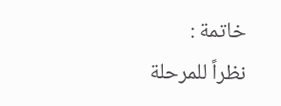خاتمة :
نظراً للمرحلة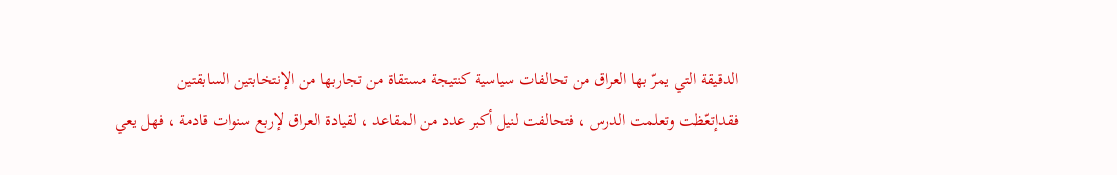الدقيقة التي يمرّ بها العراق من تحالفات سياسية كنتيجة مستقاة من تجاربها من الإنتخابتين السابقتين
فقدإتعّظت وتعلمت الدرس ، فتحالفت لنيل أكبر عدد من المقاعد ، لقيادة العراق لإربع سنوات قادمة ، فهل يعي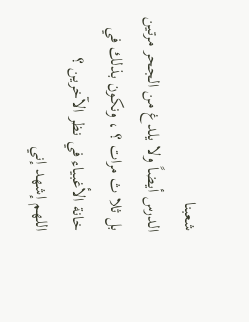شعبنا
الدرس أيضاً ولا يلدغ من الجحر مرتين بل ثلا ث مرات ؟ ، ونكون بذلك في خانة الأغبياء في نظر الآخرين ؟
اللهم إشهد إني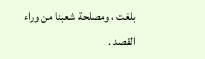بلغت ، ومصلحة شعبنا من وراء القصد .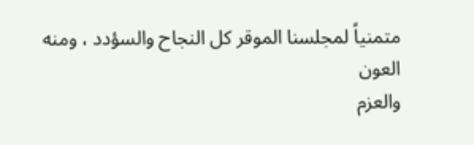متمنياً لمجلسنا الموقر كل النجاح والسؤدد ، ومنه العون
والعزم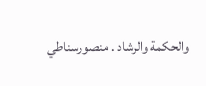والحكمة والرشاد . منصورسناطي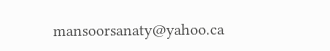mansoorsanaty@yahoo.ca